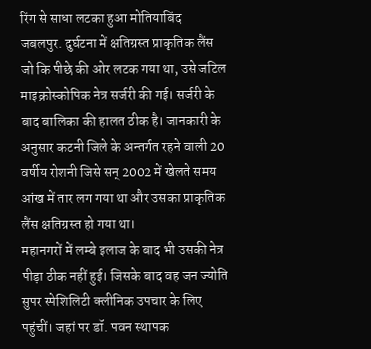रिंग से साधा लटका हुआ मोतियाबिंद
जबलपुर. दुर्घटना में क्षतिग्रस्त प्राकृतिक लैंस जो कि पीछे की ओर लटक गया था, उसे जटिल माइक्रोस्कोपिक नेत्र सर्जरी की गई। सर्जरी के बाद बालिका की हालत ठीक है। जानकारी के अनुसार कटनी जिले के अन्तर्गत रहने वाली 20 वर्षीय रोशनी जिसे सन् 2002 में खेलते समय आंख में तार लग गया था और उसका प्राकृतिक लैंस क्षतिग्रस्त हो गया था।
महानगरों में लम्बे इलाज के बाद भी उसकी नेत्र पीड़ा ठीक नहीं हुई। जिसके बाद वह जन ज्योति सुपर स्पेशिलिटी क्लीनिक उपचार के लिए पहुंचीं। जहां पर डॉ. पवन स्थापक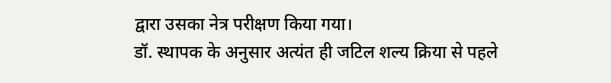द्वारा उसका नेत्र परीक्षण किया गया।
डॉ. स्थापक के अनुसार अत्यंत ही जटिल शल्य क्रिया से पहले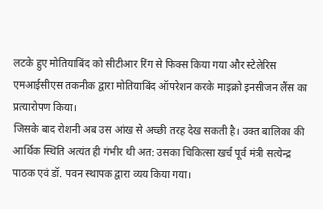लटके हुए मोतियाबिंद को सीटीआर रिंग से फिक्स किया गया और स्टेलेरिस एमआईसीएस तकनीक द्वारा मोतियाबिंद ऑपरेशन करके माइक्रो इनसीजन लैंस का प्रत्यारोपण किया।
जिसके बाद रोशनी अब उस आंख से अच्छी तरह देख सकती है। उक्त बालिका की आर्थिक स्थिति अत्यंत ही गंभीर थी अत: उसका चिकित्सा खर्च पूर्व मंत्री सत्येन्द्र पाठक एवं डॉ. पवन स्थापक द्वारा व्यय किया गया।